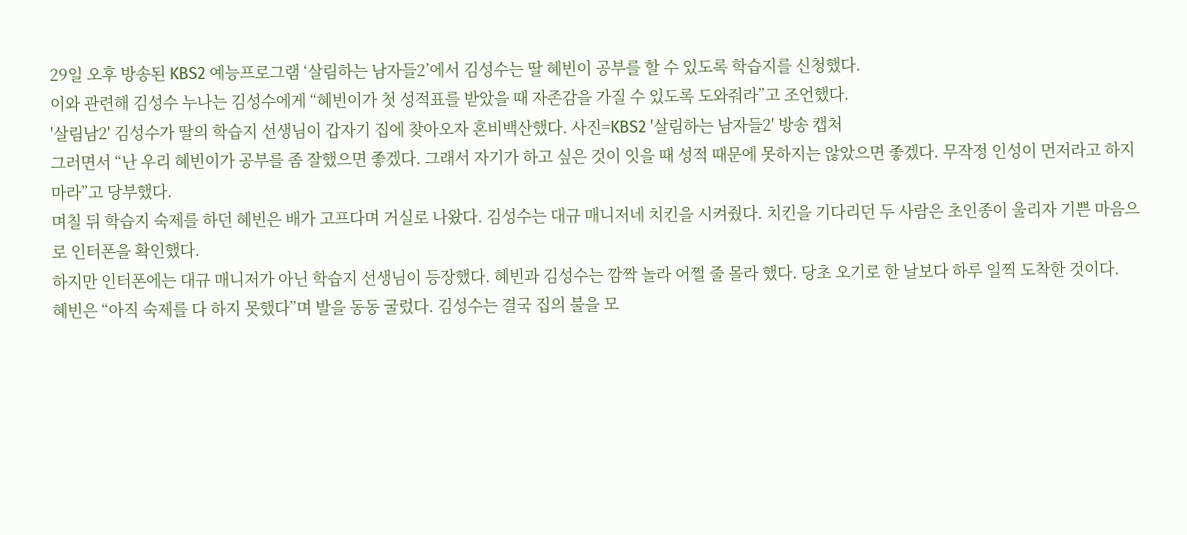29일 오후 방송된 KBS2 예능프로그램 ‘살림하는 남자들2’에서 김성수는 딸 혜빈이 공부를 할 수 있도록 학습지를 신청했다.
이와 관련해 김성수 누나는 김성수에게 “혜빈이가 첫 성적표를 받았을 때 자존감을 가질 수 있도록 도와줘라”고 조언했다.
'살림남2' 김성수가 딸의 학습지 선생님이 갑자기 집에 찾아오자 혼비백산했다. 사진=KBS2 '살림하는 남자들2' 방송 캡처
그러면서 “난 우리 혜빈이가 공부를 좀 잘했으면 좋겠다. 그래서 자기가 하고 싶은 것이 잇을 때 성적 때문에 못하지는 않았으면 좋겠다. 무작정 인성이 먼저라고 하지 마라”고 당부했다.
며칠 뒤 학습지 숙제를 하던 혜빈은 배가 고프다며 거실로 나왔다. 김성수는 대규 매니저네 치킨을 시켜줬다. 치킨을 기다리던 두 사람은 초인종이 울리자 기쁜 마음으로 인터폰을 확인했다.
하지만 인터폰에는 대규 매니저가 아닌 학습지 선생님이 등장했다. 혜빈과 김성수는 깜짝 놀라 어쩔 줄 몰라 했다. 당초 오기로 한 날보다 하루 일찍 도착한 것이다.
혜빈은 “아직 숙제를 다 하지 못했다”며 발을 동동 굴렀다. 김성수는 결국 집의 불을 모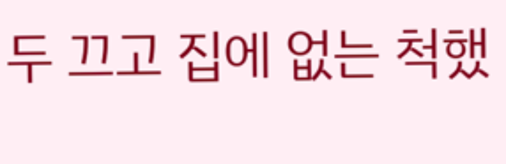두 끄고 집에 없는 척했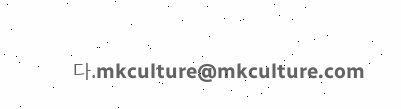다.mkculture@mkculture.com